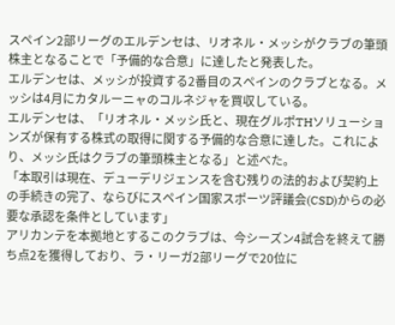スペイン2部リーグのエルデンセは、リオネル・メッシがクラブの筆頭株主となることで「予備的な合意」に達したと発表した。
エルデンセは、メッシが投資する2番目のスペインのクラブとなる。メッシは4月にカタルーニャのコルネジャを買収している。
エルデンセは、「リオネル・メッシ氏と、現在グルポTHソリューションズが保有する株式の取得に関する予備的な合意に達した。これにより、メッシ氏はクラブの筆頭株主となる」と述べた。
「本取引は現在、デューデリジェンスを含む残りの法的および契約上の手続きの完了、ならびにスペイン国家スポーツ評議会(CSD)からの必要な承認を条件としています」
アリカンテを本拠地とするこのクラブは、今シーズン4試合を終えて勝ち点2を獲得しており、ラ・リーガ2部リーグで20位に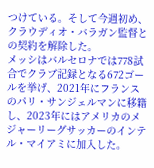つけている。そして今週初め、クラウディオ・バラガン監督との契約を解除した。
メッシはバルセロナでは778試合でクラブ記録となる672ゴールを挙げ、2021年にフランスのパリ・サンジェルマンに移籍し、2023年にはアメリカのメジャーリーグサッカーのインテル・マイアミに加入した。